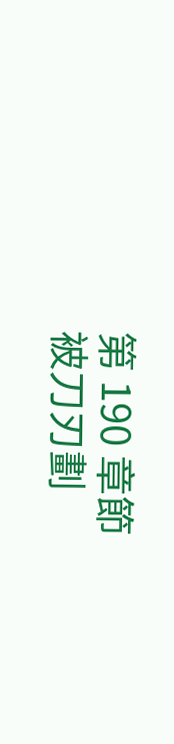第 190 章節
被刀刃劃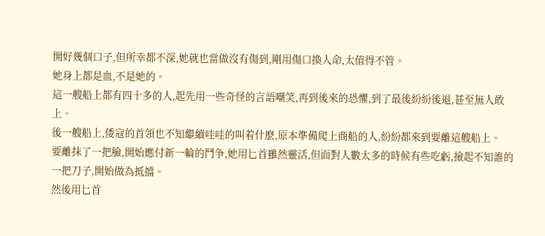開好幾個口子,但所幸都不深,她就也當做沒有傷到,剛用傷口換人命,太值得不管。
她身上都是血,不是她的。
這一艘船上都有四十多的人,起先用一些奇怪的言語嘲笑,再到後來的恐懼,到了最後紛紛後退,甚至無人敢上。
後一艘船上,倭寇的首領也不知繼續哇哇的叫着什麽,原本準備爬上商船的人,紛紛都來到要離這艘船上。
要離抹了一把臉,開始應付新一輪的鬥争,她用匕首雖然靈活,但面對人數太多的時候有些吃虧,撿起不知誰的一把刀子,開始做為抵擋。
然後用匕首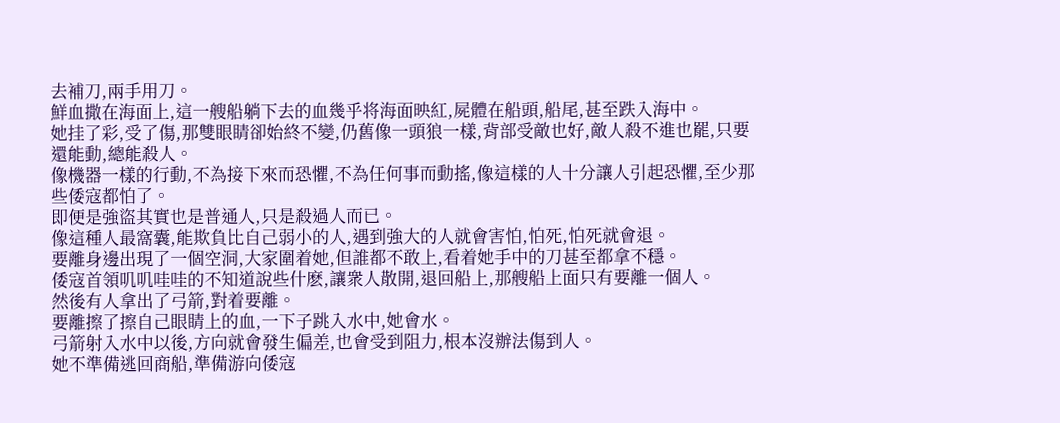去補刀,兩手用刀。
鮮血撒在海面上,這一艘船躺下去的血幾乎将海面映紅,屍體在船頭,船尾,甚至跌入海中。
她挂了彩,受了傷,那雙眼睛卻始終不變,仍舊像一頭狼一樣,背部受敵也好,敵人殺不進也罷,只要還能動,總能殺人。
像機器一樣的行動,不為接下來而恐懼,不為任何事而動搖,像這樣的人十分讓人引起恐懼,至少那些倭寇都怕了。
即便是強盜其實也是普通人,只是殺過人而已。
像這種人最窩囊,能欺負比自己弱小的人,遇到強大的人就會害怕,怕死,怕死就會退。
要離身邊出現了一個空洞,大家圍着她,但誰都不敢上,看着她手中的刀甚至都拿不穩。
倭寇首領叽叽哇哇的不知道說些什麽,讓衆人散開,退回船上,那艘船上面只有要離一個人。
然後有人拿出了弓箭,對着要離。
要離擦了擦自己眼睛上的血,一下子跳入水中,她會水。
弓箭射入水中以後,方向就會發生偏差,也會受到阻力,根本沒辦法傷到人。
她不準備逃回商船,準備游向倭寇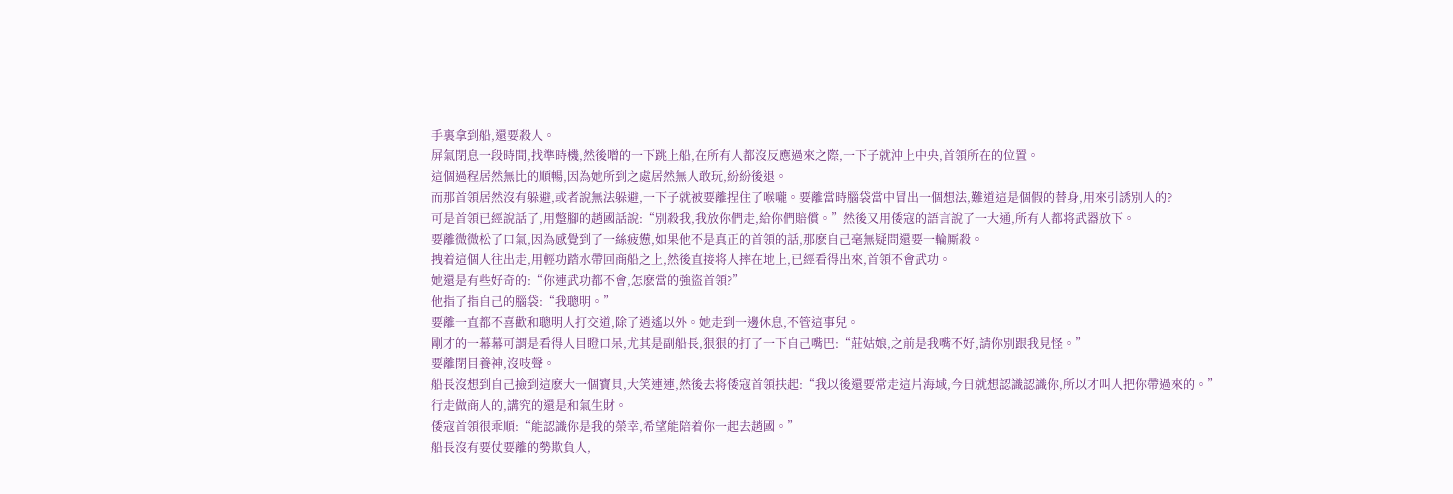手裏拿到船,還要殺人。
屏氣閉息一段時間,找準時機,然後噌的一下跳上船,在所有人都沒反應過來之際,一下子就沖上中央,首領所在的位置。
這個過程居然無比的順暢,因為她所到之處居然無人敢玩,紛紛後退。
而那首領居然沒有躲避,或者說無法躲避,一下子就被要離捏住了喉嚨。要離當時腦袋當中冒出一個想法,難道這是個假的替身,用來引誘別人的?
可是首領已經說話了,用蹩腳的趙國話說:“別殺我,我放你們走,給你們賠償。”然後又用倭寇的語言說了一大通,所有人都将武器放下。
要離微微松了口氣,因為感覺到了一絲疲憊,如果他不是真正的首領的話,那麽自己毫無疑問還要一輪厮殺。
拽着這個人往出走,用輕功踏水帶回商船之上,然後直接将人摔在地上,已經看得出來,首領不會武功。
她還是有些好奇的:“你連武功都不會,怎麽當的強盜首領?”
他指了指自己的腦袋:“我聰明。”
要離一直都不喜歡和聰明人打交道,除了逍遙以外。她走到一邊休息,不管這事兒。
剛才的一幕幕可謂是看得人目瞪口呆,尤其是副船長,狠狠的打了一下自己嘴巴:“莊姑娘,之前是我嘴不好,請你別跟我見怪。”
要離閉目養神,沒吱聲。
船長沒想到自己撿到這麽大一個寶貝,大笑連連,然後去将倭寇首領扶起:“我以後還要常走這片海域,今日就想認識認識你,所以才叫人把你帶過來的。”
行走做商人的,講究的還是和氣生財。
倭寇首領很乖順:“能認識你是我的榮幸,希望能陪着你一起去趙國。”
船長沒有要仗要離的勢欺負人,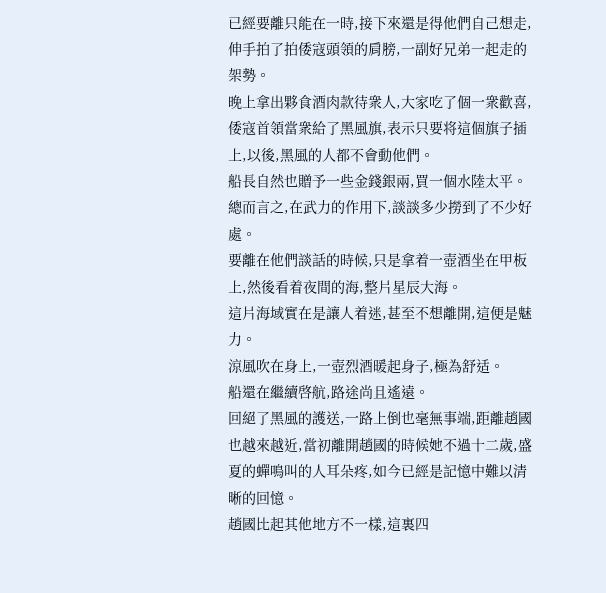已經要離只能在一時,接下來還是得他們自己想走,伸手拍了拍倭寇頭領的肩膀,一副好兄弟一起走的架勢。
晚上拿出夥食酒肉款待衆人,大家吃了個一衆歡喜,倭寇首領當衆給了黑風旗,表示只要将這個旗子插上,以後,黑風的人都不會動他們。
船長自然也贈予一些金錢銀兩,買一個水陸太平。
總而言之,在武力的作用下,談談多少撈到了不少好處。
要離在他們談話的時候,只是拿着一壺酒坐在甲板上,然後看着夜間的海,整片星辰大海。
這片海域實在是讓人着迷,甚至不想離開,這便是魅力。
涼風吹在身上,一壺烈酒暖起身子,極為舒适。
船還在繼續啓航,路途尚且遙遠。
回絕了黑風的護送,一路上倒也毫無事端,距離趙國也越來越近,當初離開趙國的時候她不過十二歲,盛夏的蟬鳴叫的人耳朵疼,如今已經是記憶中難以清晰的回憶。
趙國比起其他地方不一樣,這裏四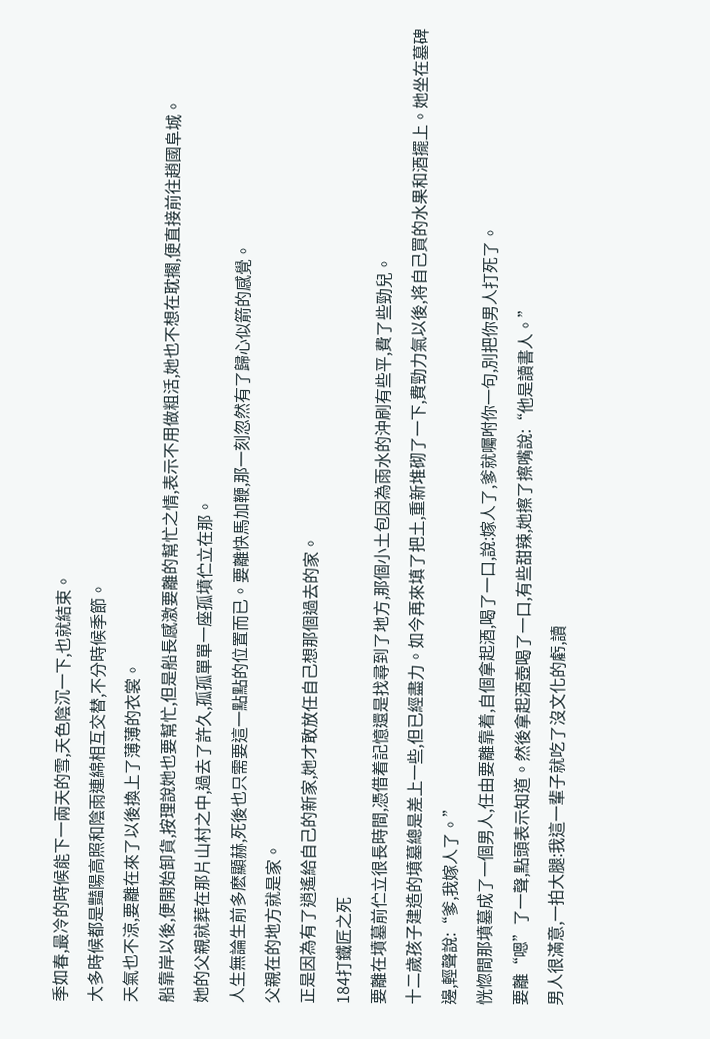季如春,最冷的時候能下一兩天的雪,天色陰沉一下,也就結束。
大多時候都是豔陽高照和陰雨連綿相互交替,不分時候季節。
天氣也不涼,要離在來了以後換上了薄薄的衣裳。
船靠岸以後,便開始卸貨,按理說她也要幫忙,但是船長感激要離的幫忙之情,表示不用做粗活,她也不想在耽擱,便直接前往趙國阜城。
她的父親就葬在那片山村之中,過去了許久,孤孤單單一座孤墳伫立在那。
人生無論生前多麽顯赫,死後也只需要這一點點的位置而已。要離快馬加鞭,那一刻忽然有了歸心似箭的感覺。
父親在的地方就是家。
正是因為有了逍遙給自己的新家,她才敢放任自己想那個過去的家。
184打鐵匠之死
要離在墳墓前伫立很長時間,憑借着記憶還是找尋到了地方,那個小土包因為雨水的沖刷有些平,費了些勁兒。
十二歲孩子建造的墳墓總是差上一些,但已經盡力。如今再來填了把土,重新堆砌了一下,費勁力氣以後,将自己買的水果和酒擺上。她坐在墓碑邊,輕聲說:“爹,我嫁人了。”
恍惚間那墳墓成了一個男人,任由要離靠着,自個拿起酒,喝了一口,說:嫁人了,爹就囑咐你一句,別把你男人打死了。
要離“嗯”了一聲,點頭表示知道。然後拿起酒壺喝了一口,有些甜辣,她擦了擦嘴說:“他是讀書人。”
男人很滿意,一拍大腿:我這一輩子就吃了沒文化的虧,讀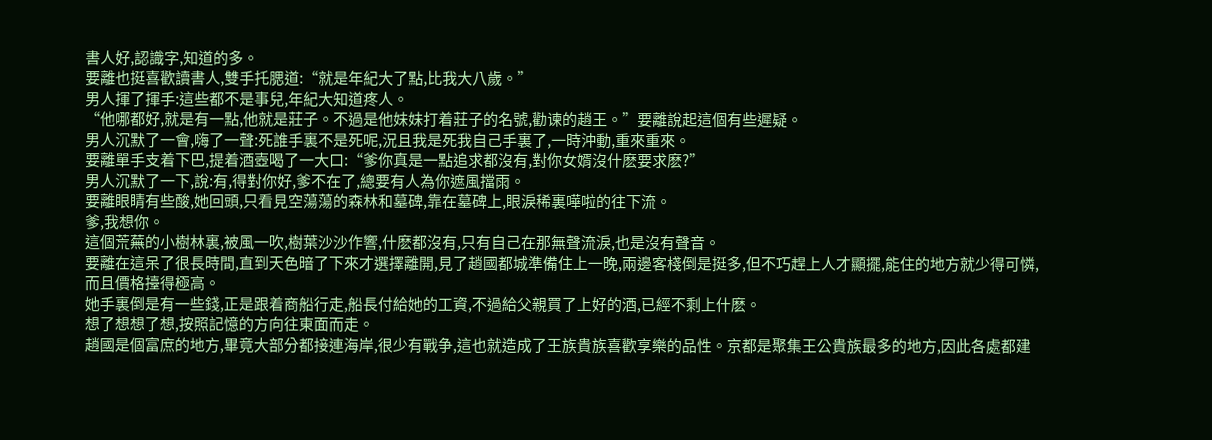書人好,認識字,知道的多。
要離也挺喜歡讀書人,雙手托腮道:“就是年紀大了點,比我大八歲。”
男人揮了揮手:這些都不是事兒,年紀大知道疼人。
“他哪都好,就是有一點,他就是莊子。不過是他妹妹打着莊子的名號,勸谏的趙王。”要離說起這個有些遲疑。
男人沉默了一會,嗨了一聲:死誰手裏不是死呢,況且我是死我自己手裏了,一時沖動,重來重來。
要離單手支着下巴,提着酒壺喝了一大口:“爹你真是一點追求都沒有,對你女婿沒什麽要求麽?”
男人沉默了一下,說:有,得對你好,爹不在了,總要有人為你遮風擋雨。
要離眼睛有些酸,她回頭,只看見空蕩蕩的森林和墓碑,靠在墓碑上,眼淚稀裏嘩啦的往下流。
爹,我想你。
這個荒蕪的小樹林裏,被風一吹,樹葉沙沙作響,什麽都沒有,只有自己在那無聲流淚,也是沒有聲音。
要離在這呆了很長時間,直到天色暗了下來才選擇離開,見了趙國都城準備住上一晚,兩邊客棧倒是挺多,但不巧趕上人才顯擺,能住的地方就少得可憐,而且價格擡得極高。
她手裏倒是有一些錢,正是跟着商船行走,船長付給她的工資,不過給父親買了上好的酒,已經不剩上什麽。
想了想想了想,按照記憶的方向往東面而走。
趙國是個富庶的地方,畢竟大部分都接連海岸,很少有戰争,這也就造成了王族貴族喜歡享樂的品性。京都是聚集王公貴族最多的地方,因此各處都建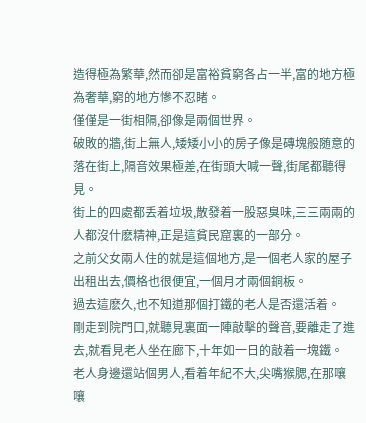造得極為繁華,然而卻是富裕貧窮各占一半,富的地方極為奢華,窮的地方慘不忍睹。
僅僅是一街相隔,卻像是兩個世界。
破敗的牆,街上無人,矮矮小小的房子像是磚塊般随意的落在街上,隔音效果極差,在街頭大喊一聲,街尾都聽得見。
街上的四處都丢着垃圾,散發着一股惡臭味,三三兩兩的人都沒什麽精神,正是這貧民窟裏的一部分。
之前父女兩人住的就是這個地方,是一個老人家的屋子出租出去,價格也很便宜,一個月才兩個銅板。
過去這麽久,也不知道那個打鐵的老人是否還活着。
剛走到院門口,就聽見裏面一陣敲擊的聲音,要離走了進去,就看見老人坐在廊下,十年如一日的敲着一塊鐵。
老人身邊還站個男人,看着年紀不大,尖嘴猴腮,在那嚷嚷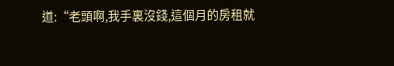道:“老頭啊,我手裏沒錢,這個月的房租就